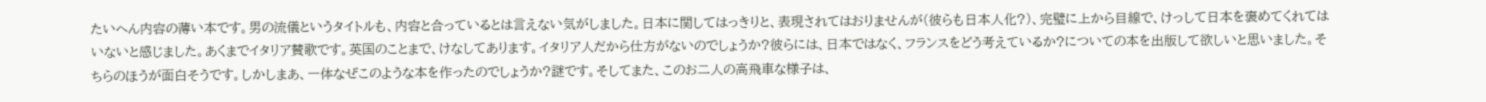たいへん内容の薄い本です。男の流儀というタイトルも、内容と合っているとは言えない気がしました。日本に関してはっきりと、表現されてはおりませんが(彼らも日本人化?)、完璧に上から目線で、けっして日本を褒めてくれてはいないと感じました。あくまでイタリア賛歌です。英国のことまで、けなしてあります。イタリア人だから仕方がないのでしょうか?彼らには、日本ではなく、フランスをどう考えているか?についての本を出版して欲しいと思いました。そちらのほうが面白そうです。しかしまあ、一体なぜこのような本を作ったのでしょうか?謎です。そしてまた、このお二人の高飛車な様子は、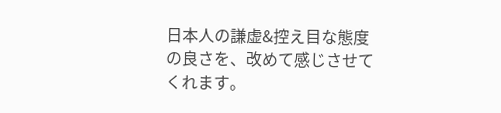日本人の謙虚&控え目な態度の良さを、改めて感じさせてくれます。